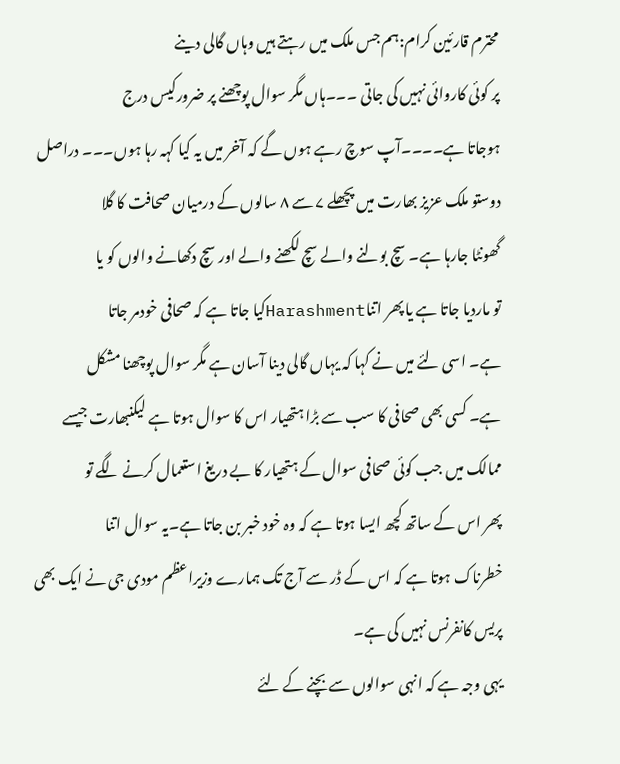محترم قارئین کرام:ہم جس ملک میں رہتے ہیں وہاں گالی دینے
پر کوئی کاروائی نہیں کی جاتی ۔۔۔ہاں مگر سوال پوچھنے پر ضرورکیس درج
ہوجاتا ہے۔۔۔۔آپ سوچ رہے ہوں گے کہ آخر میں یہ کیا کہہ رہا ہوں۔۔۔ دراصل
دوستو ملک عزیز بھارت میں پچھلے ۷ سے ۸ سالوں کے درمیان صحافت کا گلا
گھونٹا جارہا ہے۔ سچ بولنے والے سچ لکھنے والے اور سچ دکھانے والوں کو یا
تو ماردیا جاتا ہے یا پھر اتناHarashmentکیا جاتا ہے کہ صحافی خودمر جاتا
ہے۔ اسی لئے میں نے کہا کہ یہاں گالی دینا آسان ہے مگر سوال پوچھنا مشکل
ہے۔ کسی بھی صحافی کا سب سے بڑا ہتھیار اس کا سوال ہوتا ہے لیکنبھارت جیسے
ممالک میں جب کوئی صحافی سوال کے ہتھیار کا بے دریغ استعمال کرنے لگے تو
پھر اس کے ساتھ کچھ ایسا ہوتا ہے کہ وہ خود خبر بن جاتا ہے۔یہ سوال اتنا
خطرناک ہوتا ہے کہ اس کے ڈر سے آج تک ہمارے وزیراعظم مودی جی نے ایک بھی
پریس کانفرنس نہیں کی ہے۔
یہی وجہ ہے کہ انہی سوالوں سے بچنے کے لئے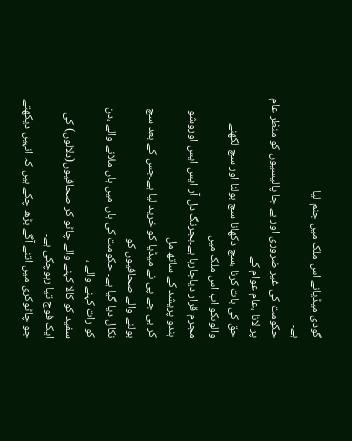گودی میڈیانے اس ملک میں جنم لیا
ہے۔
حکومت کی غیر ضروری اور بے جا پالیسیوں کو منظر عام پر لانا ،عام عوام کے
حق کی بات کرنا ،سچ دکھانا سچ بولنا اور سچ لکھنے والوںکو اب اس ملک میں
مجرم قرار دیاجارہا ہے۔بجرنگ دل آر ایس ایس اوروشو ہندو پریشد کے ساتھ مل
کر بی جے پی نے میڈیا کو خرید لیا ہے۔جس کے بعد سچ بولنے والے صحافیوں کو
نکال دیا گیا ہے۔ حکومت کی ہاں میں ہاں ملانے والے ،دن کو رات کہنے والے ،
سفید کو کالا کہنے والے چاٹو کر صحافیوں(دلالوں) کی ایک فوج تیا رہوچکی ہے۔
جو چاٹوکری میں اتنے آگے بڑھ چکے ہیں کہ انہیں دیکھتے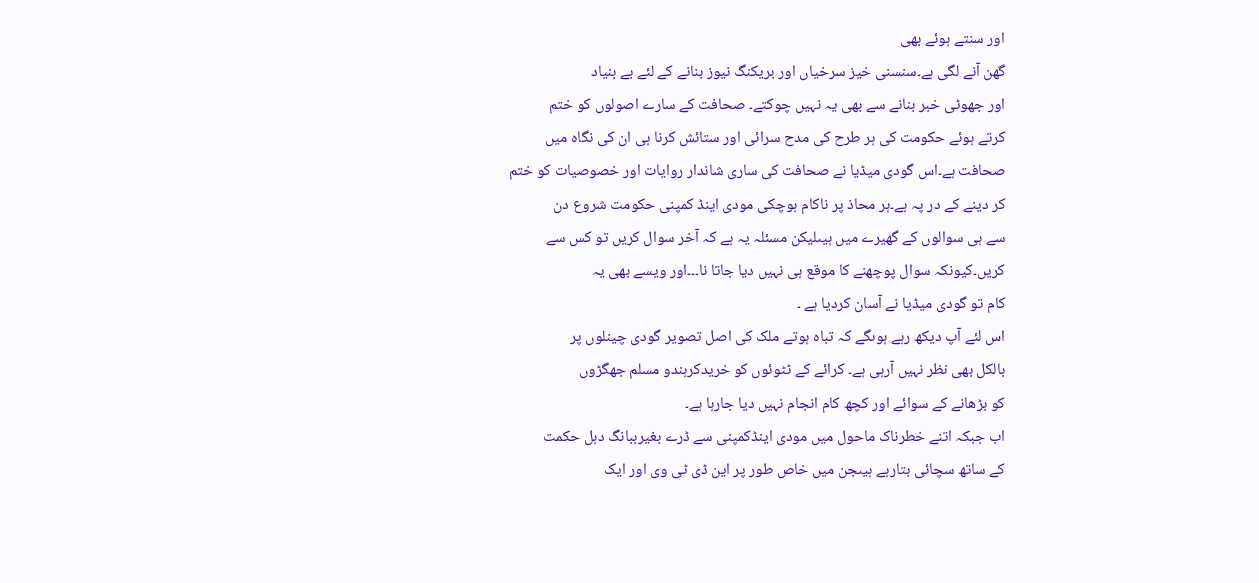اور سنتے ہوئے بھی
گھن آنے لگی ہے۔سنسنی خیز سرخیاں اور بریکنگ نیوز بنانے کے لئے بے بنیاد
اور جھوٹی خبر بنانے سے بھی یہ نہیں چوکتے۔ صحافت کے سارے اصولوں کو ختم
کرتے ہوئے حکومت کی ہر طرح کی مدح سرائی اور ستائش کرنا ہی ان کی نگاہ میں
صحافت ہے۔اس گودی میڈیا نے صحافت کی ساری شاندار روایات اور خصوصیات کو ختم
کر دینے کے در پہ ہے۔ہر محاذ پر ناکام ہوچکی مودی اینڈ کمپنی حکومت شروع دن
سے ہی سوالوں کے گھیرے میں ہیںلیکن مسئلہ یہ ہے کہ آخر سوال کریں تو کس سے
کریں۔کیونکہ سوال پوچھنے کا موقع ہی نہیں دیا جاتا نا۔۔۔اور ویسے بھی یہ
کام تو گودی میڈیا نے آسان کردیا ہے ۔
اس لئے آپ دیکھ رہے ہوںگے کہ تباہ ہوتے ملک کی اصل تصویر گودی چینلوں پر
بالکل بھی نظر نہیں آرہی ہے۔ کرائے کے ٹٹوئوں کو خریدکرہندو مسلم جھگڑوں
کو بڑھانے کے سوائے اور کچھ کام انجام نہیں دیا جارہا ہے۔
اب جبکہ اتنے خطرناک ماحول میں مودی اینڈکمپنی سے ڈرے بغیرببانگ دہل حکمت
کے ساتھ سچائی بتارہے ہیںجن میں خاص طور پر این ڈی ٹی وی اور ایک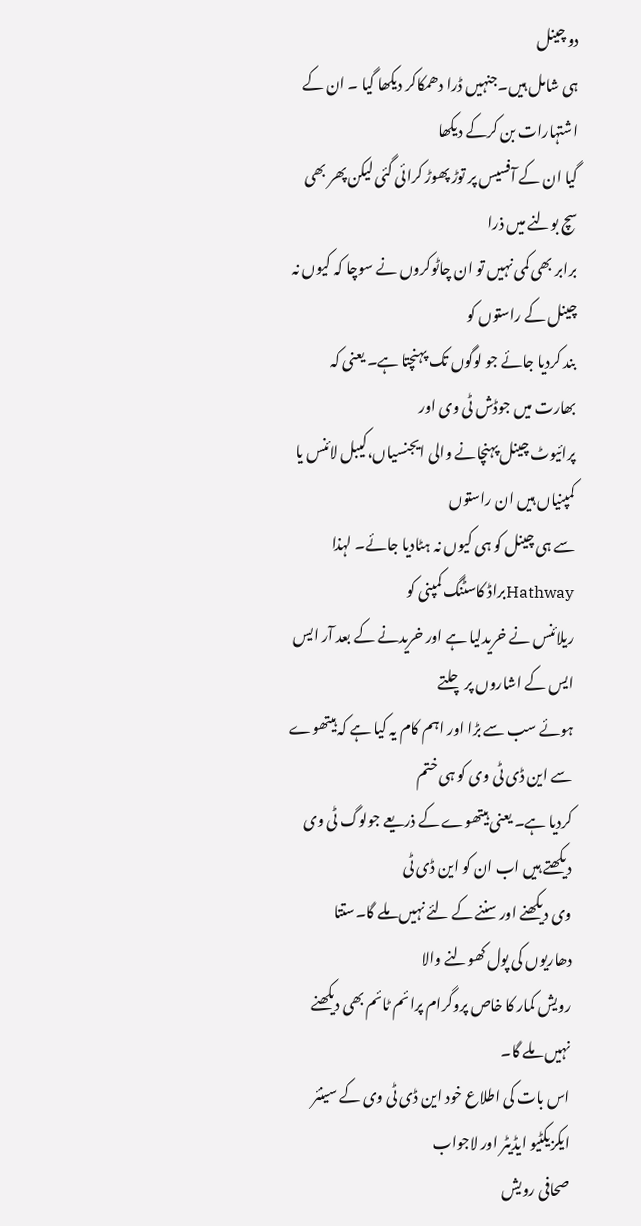دو چینل
ہی شامل ہیں۔جنہیں ڈرا دھمکاکر دیکھا گیا ۔ ان کے اشتہارات بن کرکے دیکھا
گیا ان کے آفسیس پر توڑ پھوڑ کرائی گئی لیکن پھر بھی سچ بولنے میں ذرا
برابر بھی کمی نہیں تو ان چاٹوکروں نے سوچا کہ کیوں نہ چینل کے راستوں کو
بند کردیا جائے جو لوگوں تک پہنچتا ہے۔ یعنی کہ بھارت میں جوڈش ٹی وی اور
پرائیوٹ چینل پہنچانے والی ایجنسیاں،کیبل لائنس یا کمپنیاں ہیں ان راستوں
سے ہی چینل کو ہی کیوں نہ ہٹادیا جائے۔ لہذا Hathwayبراڈ کاسٹنگ کمپنی کو
ریلائنس نے خریدلیا ہے اور خریدنے کے بعد آر ایس ایس کے اشاروں پر چلتے
ہوئے سب سے بڑا اور اہم کام یہ کیا ہے کہ ہیتھوے سے این ڈی ٹی وی کو ہی ختم
کردیا ہے۔ یعنی ہیتھوے کے ذریعے جولوگ ٹی وی دیکھتے ہیں اب ان کو این ڈی ٹی
وی دیکھنے اور سننے کے لئے نہیں ملے گا۔ستتا دھاریوں کی پول کھولنے والا
رویش کمار کا خاص پروگرام پرائم ٹائم بھی دیکھنے نہیں ملے گا۔
اس بات کی اطلاع خود این ڈی ٹی وی کے سینئر ایکزیکٹیو ایڈیٹر اور لاجواب
صحافی رویش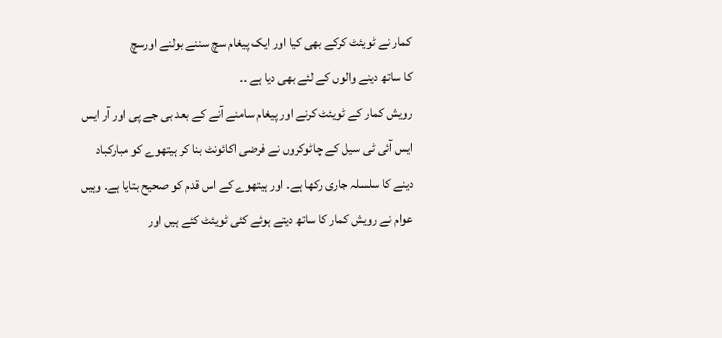کمار نے ٹویئٹ کرکے بھی کیا اور ایک پیغام سچ سننے بولنے اورسچ
کا ساتھ دینے والوں کے لئے بھی دیا ہے ۔۔
رویش کمار کے ٹویئٹ کرنے اور پیغام سامنے آنے کے بعد بی جے پی اور آر ایس
ایس آئی ٹی سیل کے چاٹوکروں نے فرضی اکائونٹ بنا کر ہیتھوے کو مبارکباد
دینے کا سلسلہ جاری رکھا ہے۔ اور ہیتھوے کے اس قدم کو صحیح بتایا ہے۔ وہیں
عوام نے رویش کمار کا ساتھ دیتے ہوئے کئی ٹویئٹ کئے ہیں اور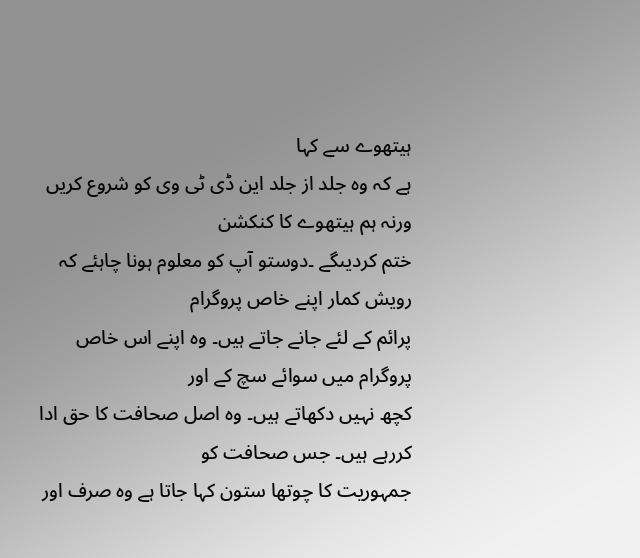ہیتھوے سے کہا
ہے کہ وہ جلد از جلد این ڈی ٹی وی کو شروع کریں ورنہ ہم ہیتھوے کا کنکشن
ختم کردیںگے ۔دوستو آپ کو معلوم ہونا چاہئے کہ رویش کمار اپنے خاص پروگرام
پرائم کے لئے جانے جاتے ہیں۔ وہ اپنے اس خاص پروگرام میں سوائے سچ کے اور
کچھ نہیں دکھاتے ہیں۔ وہ اصل صحافت کا حق ادا کررہے ہیں۔ جس صحافت کو
جمہوریت کا چوتھا ستون کہا جاتا ہے وہ صرف اور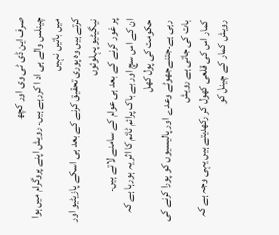صرف این ڈی ٹی وی اور کچھ
چینلس والے ہی اد ا کررہے ہیں۔ رویش اپنے پروگرام میں ہوا میں باتیں نہیں
کرتے ہیں وہ پوری تحقیق کرنے کے بعد ہی اسکے پازیٹیو اور نیگیٹیو پہلوئوں
پر غور کرنے کے بعد ہی عوام کے سامنے لاتے ہیں۔
ان کے اس سچ اور بے باک پرائم ٹائم کا اثر یہ ہورہا ہے کہ حکومت کی پول کھل
رہی ہے۔جتنےجھوٹے وعدے اور پالیسیوں کو پورا کرنے کی بات کی جاتی ہے رویش
کمار اس کی قلعی کھول کر رکھدیتے ہیں یہی وجہ ہے کہ رویش کمار کے چینل کو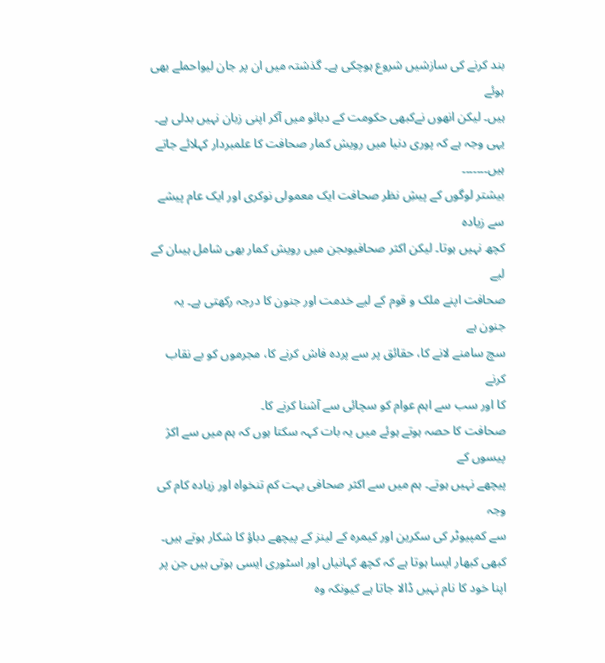بند کرنے کی سازشیں شروع ہوچکی ہے۔ گذشتہ میں ان پر جان لیواحملے بھی ہوئے
ہیں۔ لیکن انھوں نےکبھی حکومت کے دبائو میں آکر اپنی زبان نہیں بدلی ہے۔
یہی وجہ ہے کہ پوری دنیا میں رویش کمار صحافت کا علمبردار کہلائے جاتے
ہیں۔۔۔۔۔۔۔
بیشتر لوگوں کے پیشِ نظر صحافت ایک معمولی نوکری اور ایک عام پیشے سے زیادہ
کچھ نہیں ہوتا۔ لیکن اکثر صحافیوںجن میں رویش کمار بھی شامل ہیںان کے لیے
صحافت اپنے ملک و قوم کے لیے خدمت اور جنون کا درجہ رکھتی ہے۔ یہ جنون ہے
سچ سامنے لانے کا، حقائق پر سے پردہ فاش کرنے کا، مجرموں کو بے نقاب کرنے
کا اور سب سے اہم عوام کو سچائی سے آشنا کرنے کا۔
صحافت کا حصہ ہوتے ہوئے میں یہ بات کہہ سکتا ہوں کہ ہم میں سے اکژ پیسوں کے
پیچھے نہیں ہوتے۔ ہم میں سے اکثر صحافی بہت کم تنخواہ اور زیادہ کام کی وجہ
سے کمپیوٹر کی سکرین اور کیمرہ کے لینز کے پیچھے دباؤ کا شکار ہوتے ہیں۔
کبھی کبھار ایسا ہوتا ہے کہ کچھ کہانیاں اور اسٹوری ایسی ہوتی ہیں جن پر
اپنا خود کا نام نہیں ڈالا جاتا ہے کیونکہ وہ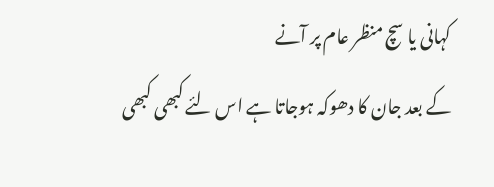کہانی یا سچ منظر عام پر آنے
کے بعد جان کا دھوکہ ہوجاتا ہے اس لئے کبھی کبھی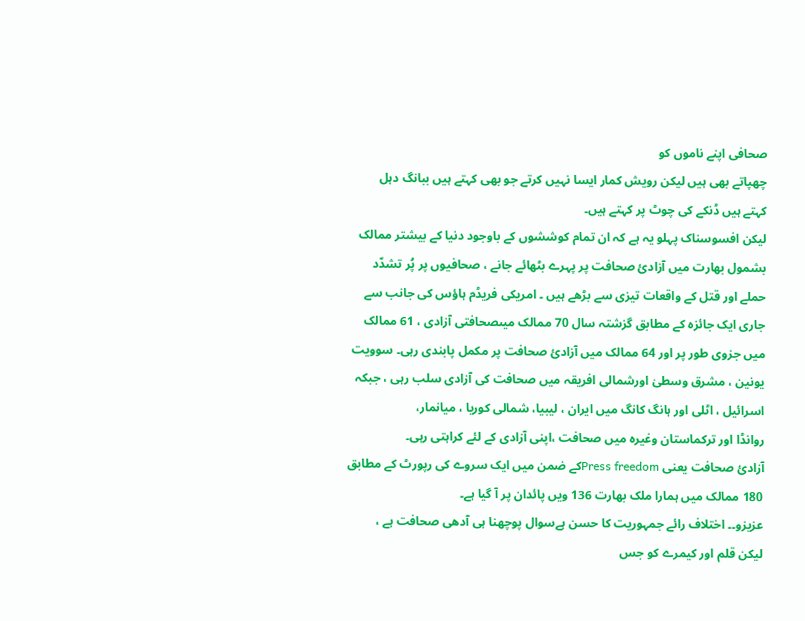صحافی اپنے ناموں کو
چھپاتے بھی ہیں لیکن رویش کمار ایسا نہیں کرتے جو بھی کہتے ہیں ببانگ دہل
کہتے ہیں ڈنکے کی چوٹ پر کہتے ہیں۔
لیکن افسوسناک پہلو یہ ہے کہ ان تمام کوششوں کے باوجود دنیا کے بیشتر ممالک
بشمول بھارت میں آزادیٔ صحافت پر پہرے بٹھائے جانے ، صحافیوں پر پُر تشدّد
حملے اور قتل کے واقعات تیزی سے بڑھے ہیں ۔ امریکی فریڈم ہاؤس کی جانب سے
جاری ایک جائزہ کے مطابق گزشتہ سال 70 ممالک میںصحافتی آزادی ، 61 ممالک
میں جزوی طور پر اور 64 ممالک میں آزادیٔ صحافت پر مکمل پابندی رہی۔ سوویت
یونین ، مشرق وسطیٰ اورشمالی افریقہ میں صحافت کی آزادی سلب رہی ، جبکہ
اسرائیل ، اٹلی اور ہانگ کانگ میں ایران ، لیبیا، شمالی کوریا ، میانمار،
روانڈا اور ترکماستان وغیرہ میں صحافت ،اپنی آزادی کے لئے کراہتی رہی۔
آزادیٔ صحافت یعنی Press freedomکے ضمن میں ایک سروے کی رپورٹ کے مطابق
180 ممالک میں ہمارا ملک بھارت 136 ویں پائدان پر آ گیا ہے۔
عزیزو۔۔ اختلاف رائے جمہوریت کا حسن ہےسوال پوچھنا ہی آدھی صحافت ہے ،
لیکن قلم اور کیمرے کو جس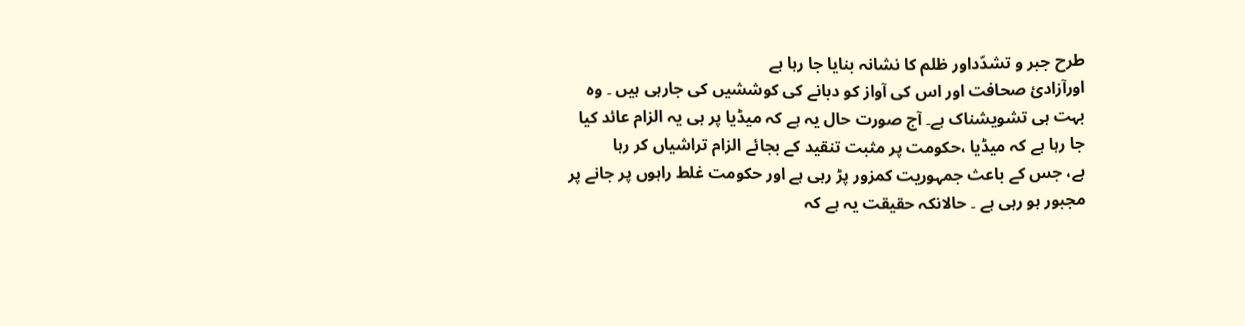طرح جبر و تشدّداور ظلم کا نشانہ بنایا جا رہا ہے
اورآزادیٔ صحافت اور اس کی آواز کو دبانے کی کوششیں کی جارہی ہیں ۔ وہ
بہت ہی تشویشناک ہے۔ آج صورت حال یہ ہے کہ میڈیا پر ہی یہ الزام عائد کیا
جا رہا ہے کہ میڈیا ،حکومت پر مثبت تنقید کے بجائے الزام تراشیاں کر رہا
ہے، جس کے باعث جمہوریت کمزور پڑ رہی ہے اور حکومت غلط راہوں پر جانے پر
مجبور ہو رہی ہے ۔ حالانکہ حقیقت یہ ہے کہ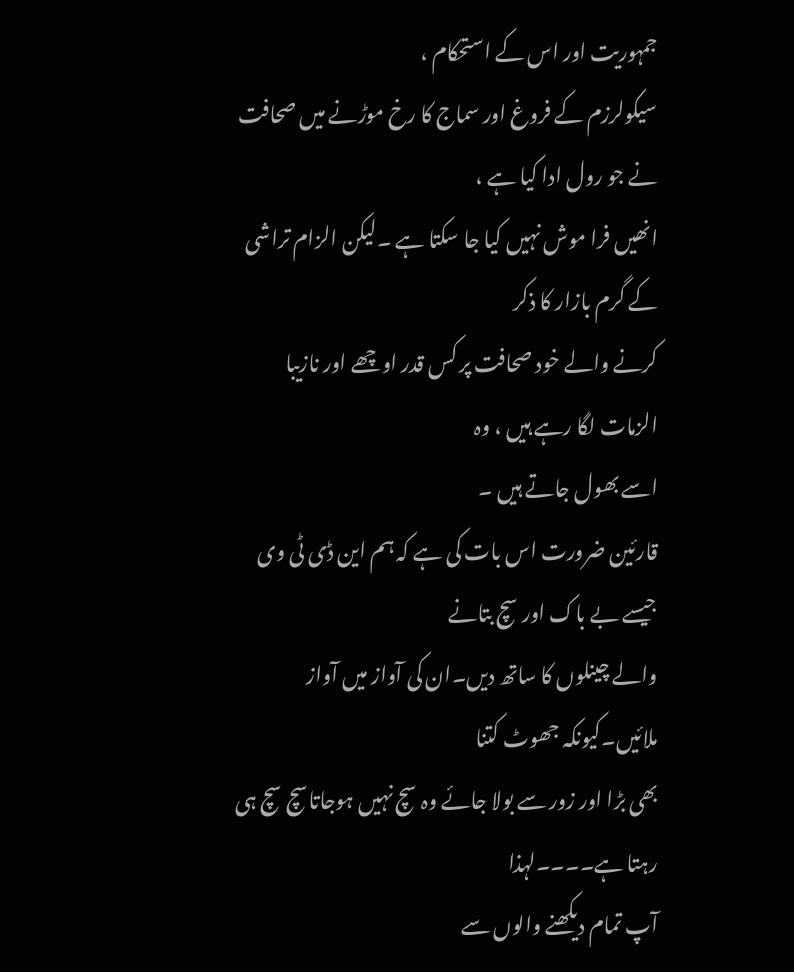جمہوریت اور اس کے استحکام ،
سیکولرزم کے فروغ اور سماج کا رخ موڑنے میں صحافت نے جو رول ادا کیا ہے ،
انھیں فرا موش نہیں کیا جا سکتا ہے ۔لیکن الزام تراشی کے گرم بازار کا ذکر
کرنے والے خود صحافت پر کس قدر اوچھے اور نازیبا الزمات لگا رہے ہیں ، وہ
اسے بھول جاتے ہیں ۔
قارئین ضرورت اس بات کی ہے کہ ہم این ڈی ٹی وی جیسے بے باک اور سچ بتانے
والے چینلوں کا ساتھ دیں۔ان کی آواز میں آواز ملائیں۔کیونکہ جھوٹ کتنا
بھی بڑا اور زور سے بولا جائے وہ سچ نہیں ہوجاتاسچ سچ ہی رہتا ہے۔۔۔۔لہذا
آپ تمام دیکھنے والوں سے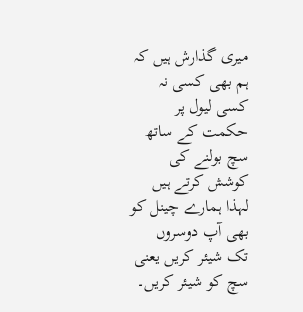میری گذارش ہیں کہ ہم بھی کسی نہ کسی لیول پر
حکمت کے ساتھ سچ بولنے کی کوشش کرتے ہیں لہذا ہمارے چینل کو بھی آپ دوسروں
تک شیئر کریں یعنی سچ کو شیئر کریں۔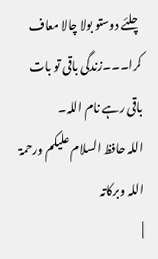چلئے دوستو بولا چالا معاف کرا۔۔۔زندگی باقی تو بات باقی رہے نام اللہ۔
اللہ حافظ السلام علیکم ورحمۃ اللہ وبرکاتہ
|